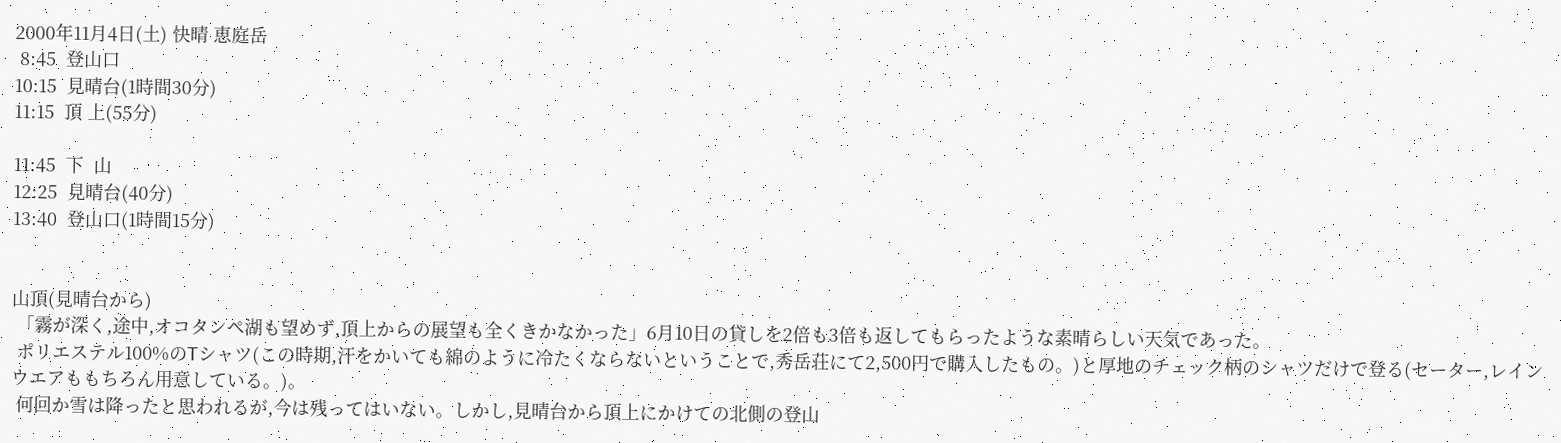2000年11月4日(土) 快晴 恵庭岳
 8:45  登山口
10:15  見晴台(1時間30分)
11:15  頂 上(55分)

11:45  下  山
12:25  見晴台(40分)
13:40  登山口(1時間15分)


山頂(見晴台から)
 「霧が深く,途中,オコタンペ湖も望めず,頂上からの展望も全くきかなかった」6月10日の貸しを2倍も3倍も返してもらったような素晴らしい天気であった。
 ポリエステル100%のTシャツ(この時期,汗をかいても綿のように冷たくならないということで,秀岳荘にて2,500円で購入したもの。)と厚地のチェック柄のシャツだけで登る(セーター,レインウエアももちろん用意している。)。
 何回か雪は降ったと思われるが,今は残ってはいない。しかし,見晴台から頂上にかけての北側の登山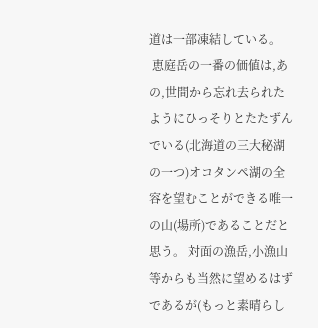道は一部凍結している。
 恵庭岳の一番の価値は,あの,世間から忘れ去られたようにひっそりとたたずんでいる(北海道の三大秘湖の一つ)オコタンペ湖の全容を望むことができる唯一の山(場所)であることだと思う。 対面の漁岳,小漁山等からも当然に望めるはずであるが(もっと素晴らし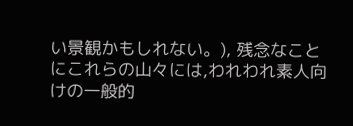い景観かもしれない。), 残念なことにこれらの山々には,われわれ素人向けの一般的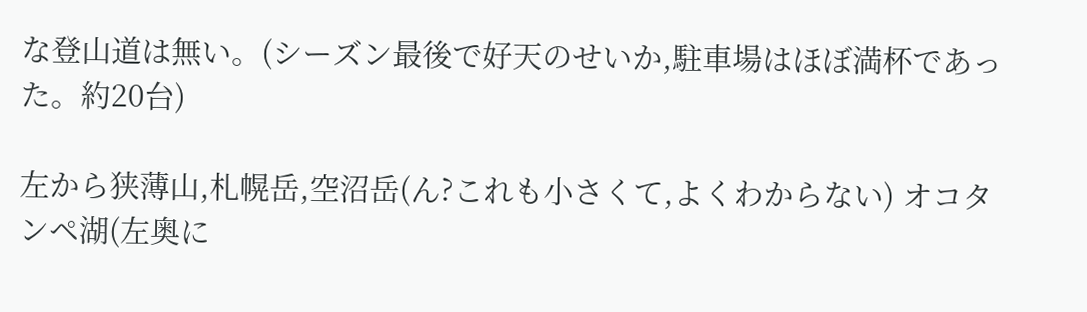な登山道は無い。(シーズン最後で好天のせいか,駐車場はほぼ満杯であった。約20台)

左から狭薄山,札幌岳,空沼岳(ん?これも小さくて,よくわからない) オコタンペ湖(左奥に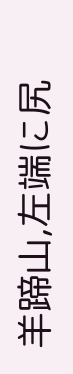羊蹄山,左端に尻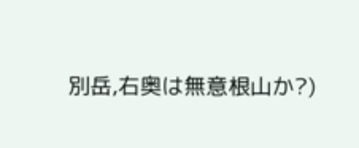別岳,右奥は無意根山か?)